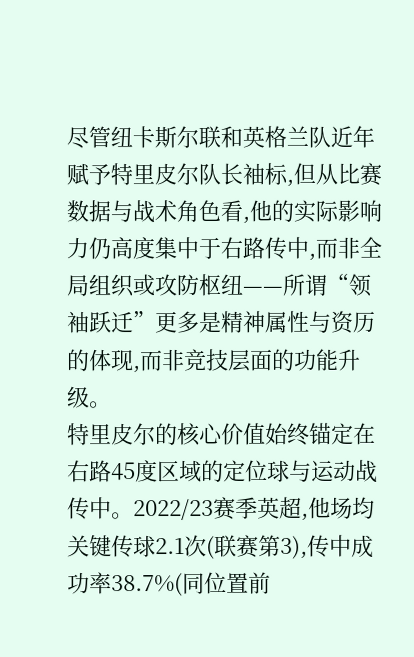尽管纽卡斯尔联和英格兰队近年赋予特里皮尔队长袖标,但从比赛数据与战术角色看,他的实际影响力仍高度集中于右路传中,而非全局组织或攻防枢纽——所谓“领袖跃迁”更多是精神属性与资历的体现,而非竞技层面的功能升级。
特里皮尔的核心价值始终锚定在右路45度区域的定位球与运动战传中。2022/23赛季英超,他场均关键传球2.1次(联赛第3),传中成功率38.7%(同位置前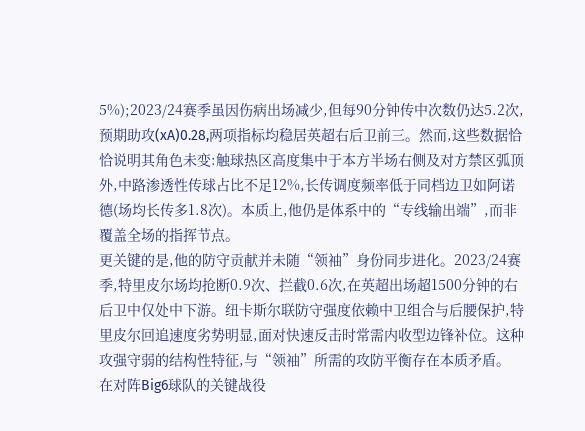5%);2023/24赛季虽因伤病出场减少,但每90分钟传中次数仍达5.2次,预期助攻(xA)0.28,两项指标均稳居英超右后卫前三。然而,这些数据恰恰说明其角色未变:触球热区高度集中于本方半场右侧及对方禁区弧顶外,中路渗透性传球占比不足12%,长传调度频率低于同档边卫如阿诺德(场均长传多1.8次)。本质上,他仍是体系中的“专线输出端”,而非覆盖全场的指挥节点。
更关键的是,他的防守贡献并未随“领袖”身份同步进化。2023/24赛季,特里皮尔场均抢断0.9次、拦截0.6次,在英超出场超1500分钟的右后卫中仅处中下游。纽卡斯尔联防守强度依赖中卫组合与后腰保护,特里皮尔回追速度劣势明显,面对快速反击时常需内收型边锋补位。这种攻强守弱的结构性特征,与“领袖”所需的攻防平衡存在本质矛盾。
在对阵Big6球队的关键战役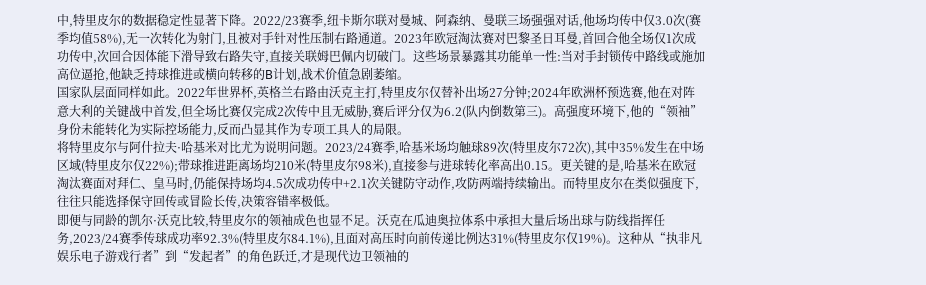中,特里皮尔的数据稳定性显著下降。2022/23赛季,纽卡斯尔联对曼城、阿森纳、曼联三场强强对话,他场均传中仅3.0次(赛季均值58%),无一次转化为射门,且被对手针对性压制右路通道。2023年欧冠淘汰赛对巴黎圣日耳曼,首回合他全场仅1次成功传中,次回合因体能下滑导致右路失守,直接关联姆巴佩内切破门。这些场景暴露其功能单一性:当对手封锁传中路线或施加高位逼抢,他缺乏持球推进或横向转移的B计划,战术价值急剧萎缩。
国家队层面同样如此。2022年世界杯,英格兰右路由沃克主打,特里皮尔仅替补出场27分钟;2024年欧洲杯预选赛,他在对阵意大利的关键战中首发,但全场比赛仅完成2次传中且无威胁,赛后评分仅为6.2(队内倒数第三)。高强度环境下,他的“领袖”身份未能转化为实际控场能力,反而凸显其作为专项工具人的局限。
将特里皮尔与阿什拉夫·哈基米对比尤为说明问题。2023/24赛季,哈基米场均触球89次(特里皮尔72次),其中35%发生在中场区域(特里皮尔仅22%);带球推进距离场均210米(特里皮尔98米),直接参与进球转化率高出0.15。更关键的是,哈基米在欧冠淘汰赛面对拜仁、皇马时,仍能保持场均4.5次成功传中+2.1次关键防守动作,攻防两端持续输出。而特里皮尔在类似强度下,往往只能选择保守回传或冒险长传,决策容错率极低。
即便与同龄的凯尔·沃克比较,特里皮尔的领袖成色也显不足。沃克在瓜迪奥拉体系中承担大量后场出球与防线指挥任务,2023/24赛季传球成功率92.3%(特里皮尔84.1%),且面对高压时向前传递比例达31%(特里皮尔仅19%)。这种从“执非凡娱乐电子游戏行者”到“发起者”的角色跃迁,才是现代边卫领袖的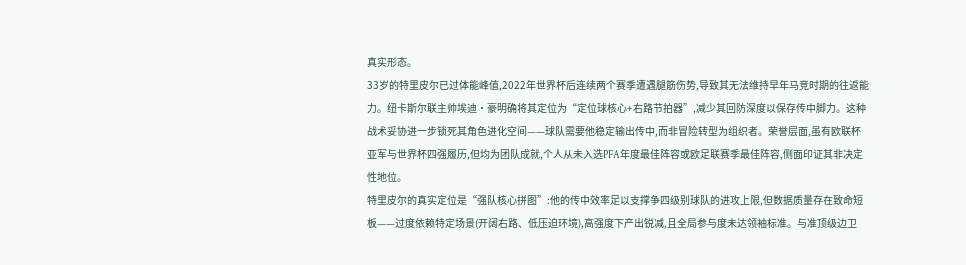真实形态。
33岁的特里皮尔已过体能峰值,2022年世界杯后连续两个赛季遭遇腿筋伤势,导致其无法维持早年马竞时期的往返能力。纽卡斯尔联主帅埃迪·豪明确将其定位为“定位球核心+右路节拍器”,减少其回防深度以保存传中脚力。这种战术妥协进一步锁死其角色进化空间——球队需要他稳定输出传中,而非冒险转型为组织者。荣誉层面,虽有欧联杯亚军与世界杯四强履历,但均为团队成就,个人从未入选PFA年度最佳阵容或欧足联赛季最佳阵容,侧面印证其非决定性地位。
特里皮尔的真实定位是“强队核心拼图”:他的传中效率足以支撑争四级别球队的进攻上限,但数据质量存在致命短板——过度依赖特定场景(开阔右路、低压迫环境),高强度下产出锐减,且全局参与度未达领袖标准。与准顶级边卫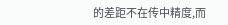的差距不在传中精度,而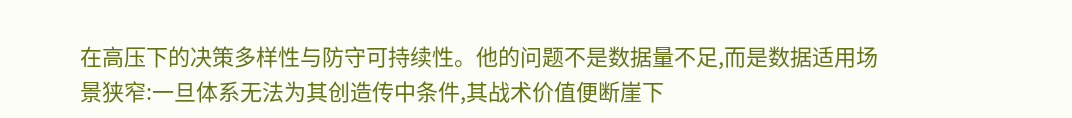在高压下的决策多样性与防守可持续性。他的问题不是数据量不足,而是数据适用场景狭窄:一旦体系无法为其创造传中条件,其战术价值便断崖下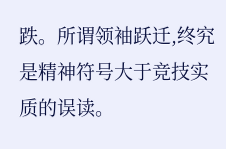跌。所谓领袖跃迁,终究是精神符号大于竞技实质的误读。